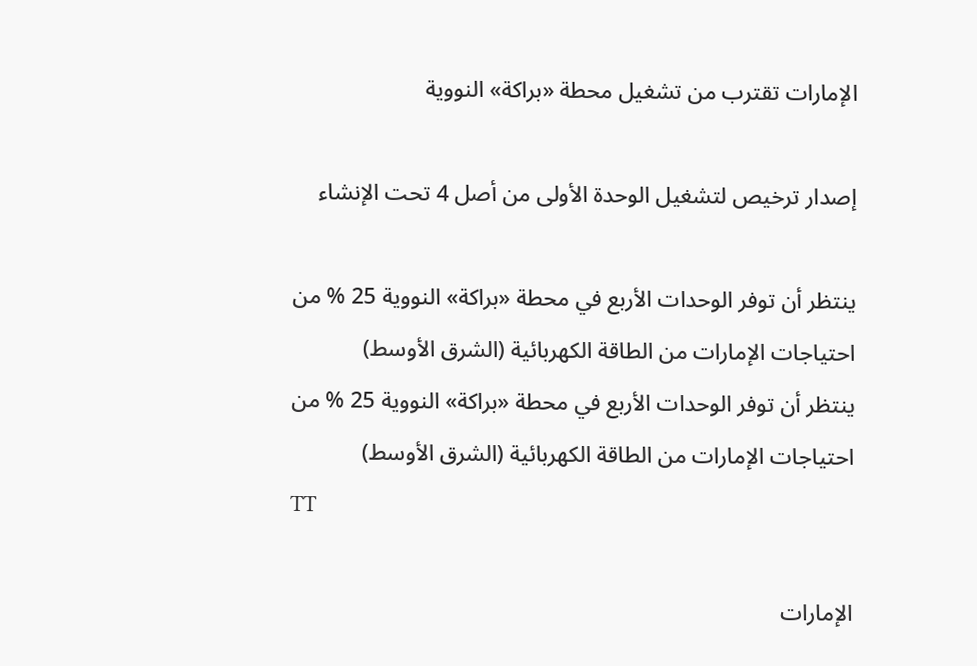الإمارات تقترب من تشغيل محطة «براكة» النووية

إصدار ترخيص لتشغيل الوحدة الأولى من أصل 4 تحت الإنشاء

ينتظر أن توفر الوحدات الأربع في محطة «براكة» النووية 25 % من احتياجات الإمارات من الطاقة الكهربائية (الشرق الأوسط)
ينتظر أن توفر الوحدات الأربع في محطة «براكة» النووية 25 % من احتياجات الإمارات من الطاقة الكهربائية (الشرق الأوسط)
TT

الإمارات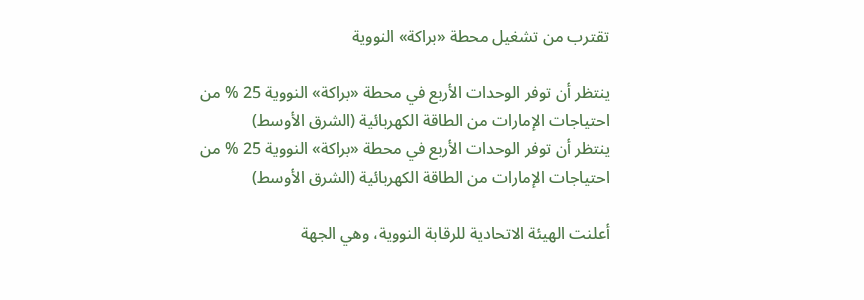تقترب من تشغيل محطة «براكة» النووية

ينتظر أن توفر الوحدات الأربع في محطة «براكة» النووية 25 % من احتياجات الإمارات من الطاقة الكهربائية (الشرق الأوسط)
ينتظر أن توفر الوحدات الأربع في محطة «براكة» النووية 25 % من احتياجات الإمارات من الطاقة الكهربائية (الشرق الأوسط)

أعلنت الهيئة الاتحادية للرقابة النووية، وهي الجهة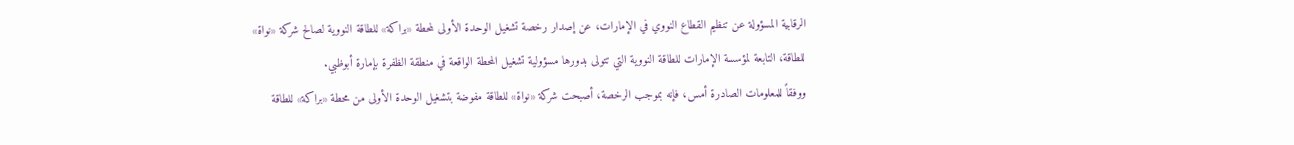الرقابية المسؤولة عن تنظيم القطاع النووي في الإمارات، عن إصدار رخصة تشغيل الوحدة الأولى لمحطة «براكة» للطاقة النووية لصالح شركة «نواة» للطاقة، التابعة لمؤسسة الإمارات للطاقة النووية التي تتولى بدورها مسؤولية تشغيل المحطة الواقعة في منطقة الظفرة بإمارة أبوظبي.
ووفقاً للمعلومات الصادرة أمس، فإنه بموجب الرخصة، أصبحت شركة «نواة» للطاقة مفوضة بتشغيل الوحدة الأولى من محطة «براكة» للطاقة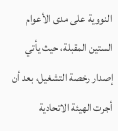النووية على مدى الأعوام الستين المقبلة، حيث يأتي إصدار رخصة التشغيل، بعد أن أجرت الهيئة الاتحادية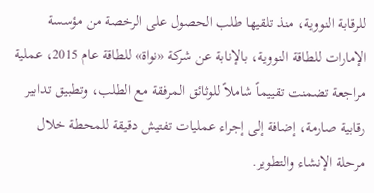للرقابة النووية، منذ تلقيها طلب الحصول على الرخصة من مؤسسة الإمارات للطاقة النووية، بالإنابة عن شركة «نواة» للطاقة عام 2015، عملية مراجعة تضمنت تقييماً شاملاً للوثائق المرفقة مع الطلب، وتطبيق تدابير رقابية صارمة، إضافة إلى إجراء عمليات تفتيش دقيقة للمحطة خلال مرحلة الإنشاء والتطوير.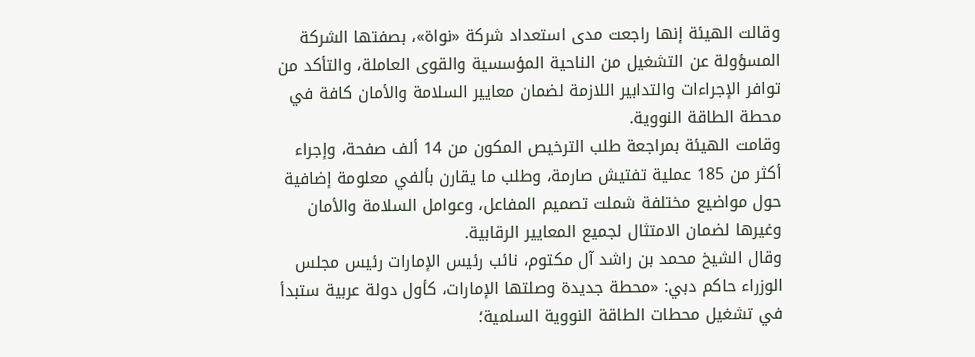وقالت الهيئة إنها راجعت مدى استعداد شركة «نواة»، بصفتها الشركة المسؤولة عن التشغيل من الناحية المؤسسية والقوى العاملة، والتأكد من توافر الإجراءات والتدابير اللازمة لضمان معايير السلامة والأمان كافة في محطة الطاقة النووية.
وقامت الهيئة بمراجعة طلب الترخيص المكون من 14 ألف صفحة، وإجراء أكثر من 185 عملية تفتيش صارمة، وطلب ما يقارن بألفي معلومة إضافية حول مواضيع مختلفة شملت تصميم المفاعل، وعوامل السلامة والأمان وغيرها لضمان الامتثال لجميع المعايير الرقابية.
وقال الشيخ محمد بن راشد آل مكتوم، نائب رئيس الإمارات رئيس مجلس الوزراء حاكم دبي: «محطة جديدة وصلتها الإمارات، كأول دولة عربية ستبدأ في تشغيل محطات الطاقة النووية السلمية؛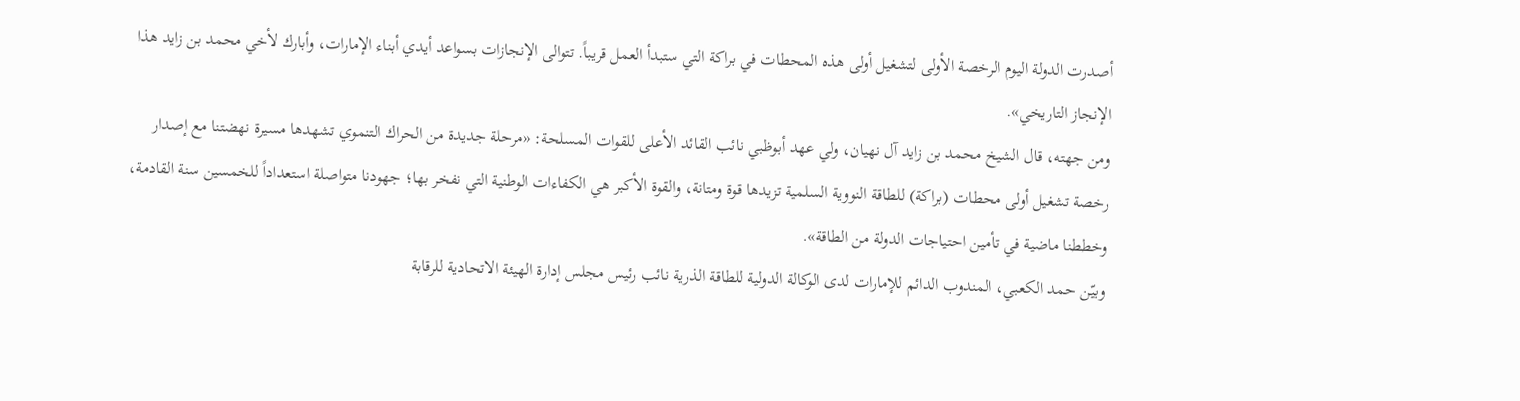أصدرت الدولة اليوم الرخصة الأولى لتشغيل أولى هذه المحطات في براكة التي ستبدأ العمل قريباً. تتوالى الإنجازات بسواعد أيدي أبناء الإمارات، وأبارك لأخي محمد بن زايد هذا الإنجاز التاريخي».
ومن جهته، قال الشيخ محمد بن زايد آل نهيان، ولي عهد أبوظبي نائب القائد الأعلى للقوات المسلحة: «مرحلة جديدة من الحراك التنموي تشهدها مسيرة نهضتنا مع إصدار رخصة تشغيل أولى محطات (براكة) للطاقة النووية السلمية تزيدها قوة ومتانة، والقوة الأكبر هي الكفاءات الوطنية التي نفخر بها؛ جهودنا متواصلة استعداداً للخمسين سنة القادمة، وخططنا ماضية في تأمين احتياجات الدولة من الطاقة».
وبيّن حمد الكعبي، المندوب الدائم للإمارات لدى الوكالة الدولية للطاقة الذرية نائب رئيس مجلس إدارة الهيئة الاتحادية للرقابة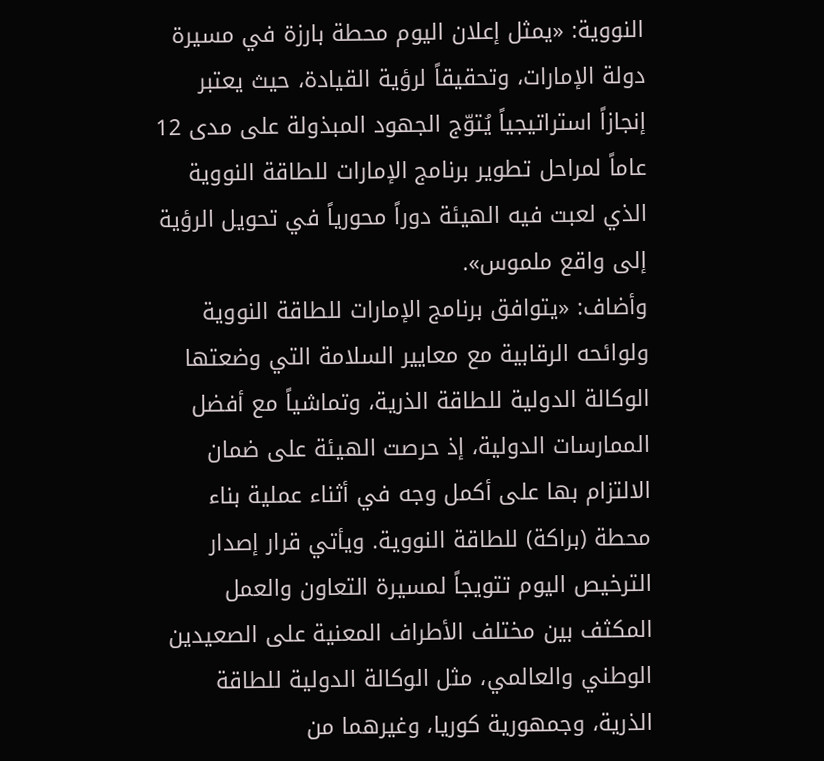النووية: «يمثل إعلان اليوم محطة بارزة في مسيرة دولة الإمارات، وتحقيقاً لرؤية القيادة، حيث يعتبر إنجازاً استراتيجياً يُتوّج الجهود المبذولة على مدى 12 عاماً لمراحل تطوير برنامج الإمارات للطاقة النووية الذي لعبت فيه الهيئة دوراً محورياً في تحويل الرؤية إلى واقع ملموس».
وأضاف: «يتوافق برنامج الإمارات للطاقة النووية ولوائحه الرقابية مع معايير السلامة التي وضعتها الوكالة الدولية للطاقة الذرية، وتماشياً مع أفضل الممارسات الدولية، إذ حرصت الهيئة على ضمان الالتزام بها على أكمل وجه في أثناء عملية بناء محطة (براكة) للطاقة النووية. ويأتي قرار إصدار الترخيص اليوم تتويجاً لمسيرة التعاون والعمل المكثف بين مختلف الأطراف المعنية على الصعيدين الوطني والعالمي، مثل الوكالة الدولية للطاقة الذرية، وجمهورية كوريا، وغيرهما من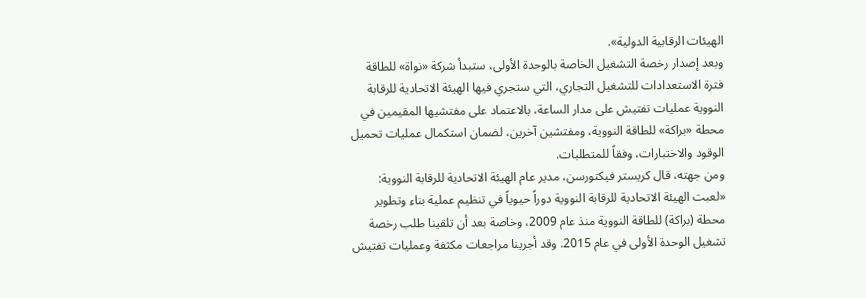الهيئات الرقابية الدولية».
وبعد إصدار رخصة التشغيل الخاصة بالوحدة الأولى، ستبدأ شركة «نواة» للطاقة فترة الاستعدادات للتشغيل التجاري، التي ستجري فيها الهيئة الاتحادية للرقابة النووية عمليات تفتيش على مدار الساعة، بالاعتماد على مفتشيها المقيمين في محطة «براكة» للطاقة النووية، ومفتشين آخرين، لضمان استكمال عمليات تحميل الوقود والاختبارات، وفقاً للمتطلبات.
ومن جهته، قال كريستر فيكتورسن، مدير عام الهيئة الاتحادية للرقابة النووية: «لعبت الهيئة الاتحادية للرقابة النووية دوراً حيوياً في تنظيم عملية بناء وتطوير محطة (براكة) للطاقة النووية منذ عام 2009، وخاصة بعد أن تلقينا طلب رخصة تشغيل الوحدة الأولى في عام 2015. وقد أجرينا مراجعات مكثفة وعمليات تفتيش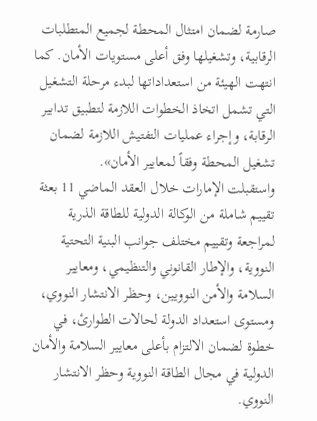صارمة لضمان امتثال المحطة لجميع المتطلبات الرقابية، وتشغيلها وفق أعلى مستويات الأمان. كما انتهت الهيئة من استعداداتها لبدء مرحلة التشغيل التي تشمل اتخاذ الخطوات اللازمة لتطبيق تدابير الرقابة، وإجراء عمليات التفتيش اللازمة لضمان تشغيل المحطة وفقاً لمعايير الأمان».
واستقبلت الإمارات خلال العقد الماضي 11 بعثة تقييم شاملة من الوكالة الدولية للطاقة الذرية لمراجعة وتقييم مختلف جوانب البنية التحتية النووية، والإطار القانوني والتنظيمي، ومعايير السلامة والأمن النوويين، وحظر الانتشار النووي، ومستوى استعداد الدولة لحالات الطوارئ، في خطوة لضمان الالتزام بأعلى معايير السلامة والأمان الدولية في مجال الطاقة النووية وحظر الانتشار النووي.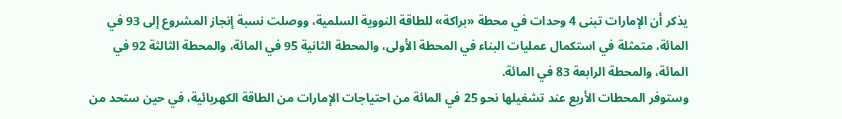يذكر أن الإمارات تبنى 4 وحدات في محطة «براكة» للطاقة النووية السلمية، ووصلت نسبة إنجاز المشروع إلى 93 في المائة، متمثلة في استكمال عمليات البناء في المحطة الأولى، والمحطة الثانية 95 في المائة، والمحطة الثالثة 92 في المائة، والمحطة الرابعة 83 في المائة.
وستوفر المحطات الأربع عند تشغيلها نحو 25 في المائة من احتياجات الإمارات من الطاقة الكهربائية، في حين ستحد من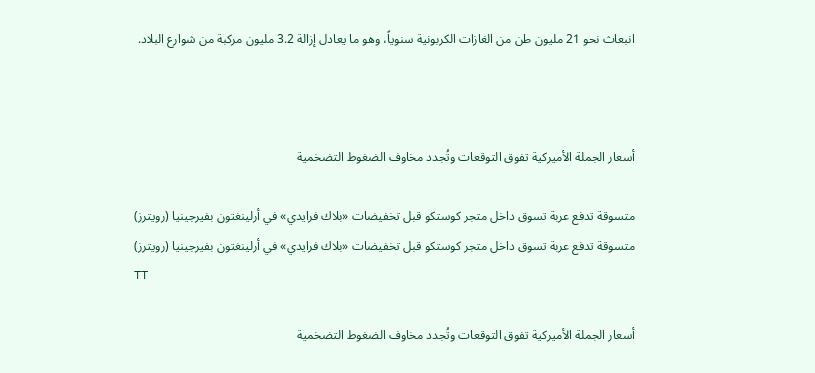انبعاث نحو 21 مليون طن من الغازات الكربونية سنوياً، وهو ما يعادل إزالة 3.2 مليون مركبة من شوارع البلاد.



أسعار الجملة الأميركية تفوق التوقعات وتُجدد مخاوف الضغوط التضخمية

متسوقة تدفع عربة تسوق داخل متجر كوستكو قبل تخفيضات «بلاك فرايدي» في أرلينغتون بفيرجينيا (رويترز)
متسوقة تدفع عربة تسوق داخل متجر كوستكو قبل تخفيضات «بلاك فرايدي» في أرلينغتون بفيرجينيا (رويترز)
TT

أسعار الجملة الأميركية تفوق التوقعات وتُجدد مخاوف الضغوط التضخمية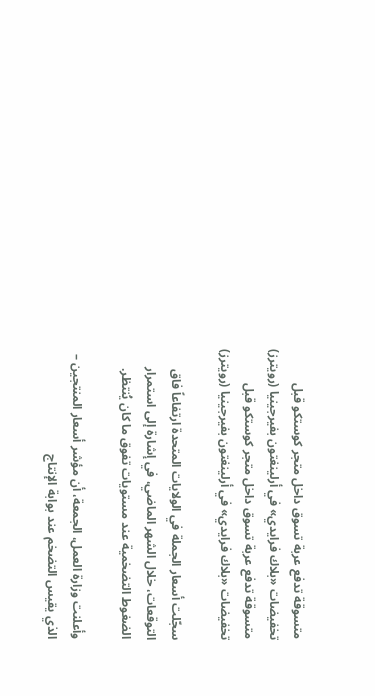متسوقة تدفع عربة تسوق داخل متجر كوستكو قبل تخفيضات «بلاك فرايدي» في أرلينغتون بفيرجينيا (رويترز)
متسوقة تدفع عربة تسوق داخل متجر كوستكو قبل تخفيضات «بلاك فرايدي» في أرلينغتون بفيرجينيا (رويترز)

سجّلت أسعار الجملة في الولايات المتحدة ارتفاعاً فاق التوقعات، خلال الشهر الماضي، في إشارة إلى استمرار الضغوط التضخمية عند مستويات تفوق ما كان يُنتظر.

وأعلنت وزارة العمل، الجمعة، أن مؤشر أسعار المنتجين – الذي يقيس التضخم عند بوابة الإنتاج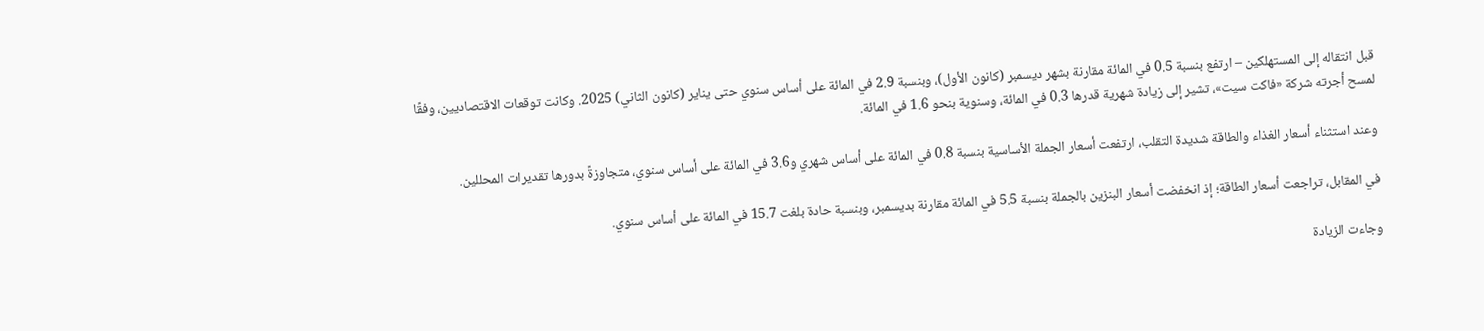قبل انتقاله إلى المستهلكين – ارتفع بنسبة 0.5 في المائة مقارنة بشهر ديسمبر (كانون الأول)، وبنسبة 2.9 في المائة على أساس سنوي حتى يناير (كانون الثاني) 2025. وكانت توقعات الاقتصاديين، وفقًا لمسح أجرته شركة «فاكت سيت»، تشير إلى زيادة شهرية قدرها 0.3 في المائة، وسنوية بنحو 1.6 في المائة.

وعند استثناء أسعار الغذاء والطاقة شديدة التقلب، ارتفعت أسعار الجملة الأساسية بنسبة 0.8 في المائة على أساس شهري و3.6 في المائة على أساس سنوي، متجاوزةً بدورها تقديرات المحللين.

في المقابل، تراجعت أسعار الطاقة؛ إذ انخفضت أسعار البنزين بالجملة بنسبة 5.5 في المائة مقارنة بديسمبر، وبنسبة حادة بلغت 15.7 في المائة على أساس سنوي.

وجاءت الزيادة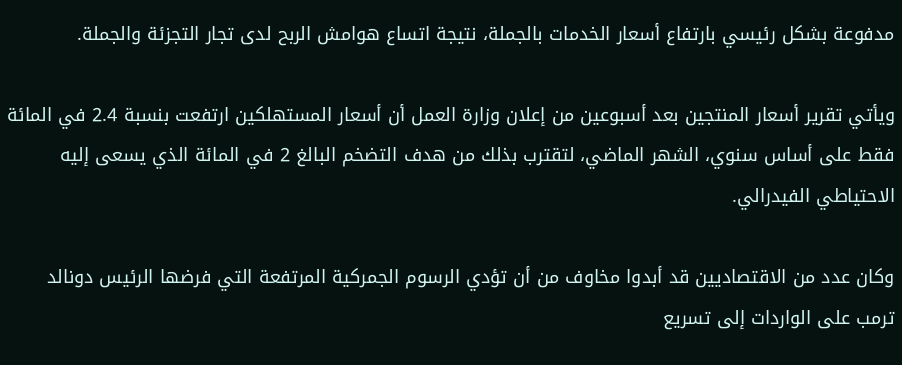مدفوعة بشكل رئيسي بارتفاع أسعار الخدمات بالجملة، نتيجة اتساع هوامش الربح لدى تجار التجزئة والجملة.

ويأتي تقرير أسعار المنتجين بعد أسبوعين من إعلان وزارة العمل أن أسعار المستهلكين ارتفعت بنسبة 2.4 في المائة فقط على أساس سنوي، الشهر الماضي، لتقترب بذلك من هدف التضخم البالغ 2 في المائة الذي يسعى إليه الاحتياطي الفيدرالي.

وكان عدد من الاقتصاديين قد أبدوا مخاوف من أن تؤدي الرسوم الجمركية المرتفعة التي فرضها الرئيس دونالد ترمب على الواردات إلى تسريع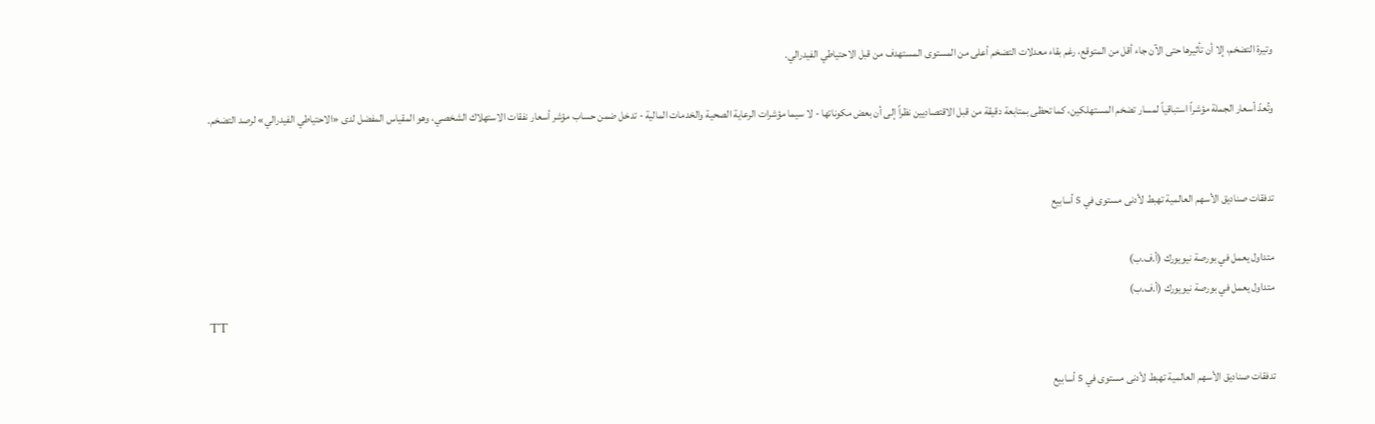وتيرة التضخم، إلا أن تأثيرها حتى الآن جاء أقل من المتوقع، رغم بقاء معدلات التضخم أعلى من المستوى المستهدف من قبل الاحتياطي الفيدرالي.

وتُعدّ أسعار الجملة مؤشراً استباقياً لمسار تضخم المستهلكين، كما تحظى بمتابعة دقيقة من قبل الاقتصاديين نظراً إلى أن بعض مكوناتها - لا سيما مؤشرات الرعاية الصحية والخدمات المالية - تدخل ضمن حساب مؤشر أسعار نفقات الاستهلاك الشخصي، وهو المقياس المفضل لدى «الاحتياطي الفيدرالي» لرصد التضخم.


تدفقات صناديق الأسهم العالمية تهبط لأدنى مستوى في 5 أسابيع

متداول يعمل في بورصة نيويورك (أ.ف.ب)
متداول يعمل في بورصة نيويورك (أ.ف.ب)
TT

تدفقات صناديق الأسهم العالمية تهبط لأدنى مستوى في 5 أسابيع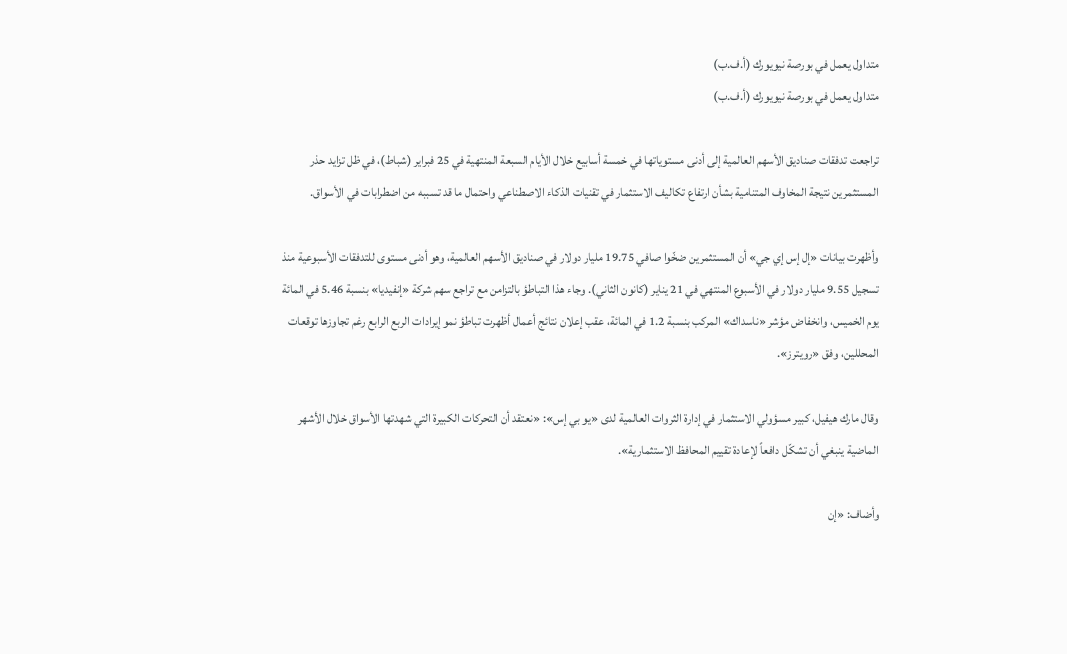متداول يعمل في بورصة نيويورك (أ.ف.ب)
متداول يعمل في بورصة نيويورك (أ.ف.ب)

تراجعت تدفقات صناديق الأسهم العالمية إلى أدنى مستوياتها في خمسة أسابيع خلال الأيام السبعة المنتهية في 25 فبراير (شباط)، في ظل تزايد حذر المستثمرين نتيجة المخاوف المتنامية بشأن ارتفاع تكاليف الاستثمار في تقنيات الذكاء الاصطناعي واحتمال ما قد تسببه من اضطرابات في الأسواق.

وأظهرت بيانات «إل إس إي جي» أن المستثمرين ضخّوا صافي 19.75 مليار دولار في صناديق الأسهم العالمية، وهو أدنى مستوى للتدفقات الأسبوعية منذ تسجيل 9.55 مليار دولار في الأسبوع المنتهي في 21 يناير (كانون الثاني). وجاء هذا التباطؤ بالتزامن مع تراجع سهم شركة «إنفيديا» بنسبة 5.46 في المائة يوم الخميس، وانخفاض مؤشر «ناسداك» المركب بنسبة 1.2 في المائة، عقب إعلان نتائج أعمال أظهرت تباطؤ نمو إيرادات الربع الرابع رغم تجاوزها توقعات المحللين، وفق «رويترز».

وقال مارك هيفيل، كبير مسؤولي الاستثمار في إدارة الثروات العالمية لدى «يو بي إس»: «نعتقد أن التحركات الكبيرة التي شهدتها الأسواق خلال الأشهر الماضية ينبغي أن تشكّل دافعاً لإعادة تقييم المحافظ الاستثمارية».

وأضاف: «إن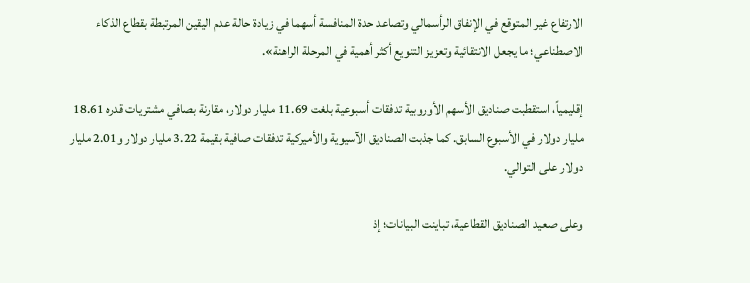الارتفاع غير المتوقع في الإنفاق الرأسمالي وتصاعد حدة المنافسة أسهما في زيادة حالة عدم اليقين المرتبطة بقطاع الذكاء الاصطناعي؛ ما يجعل الانتقائية وتعزيز التنويع أكثر أهمية في المرحلة الراهنة».

إقليمياً، استقطبت صناديق الأسهم الأوروبية تدفقات أسبوعية بلغت 11.69 مليار دولار، مقارنة بصافي مشتريات قدره 18.61 مليار دولار في الأسبوع السابق. كما جذبت الصناديق الآسيوية والأميركية تدفقات صافية بقيمة 3.22 مليار دولار و2.01 مليار دولار على التوالي.

وعلى صعيد الصناديق القطاعية، تباينت البيانات؛ إذ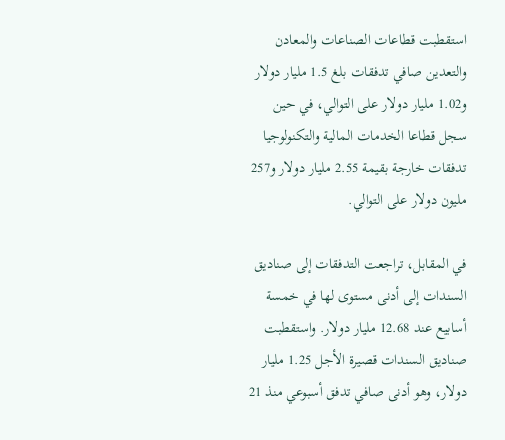استقطبت قطاعات الصناعات والمعادن والتعدين صافي تدفقات بلغ 1.5 مليار دولار و1.02 مليار دولار على التوالي، في حين سجل قطاعا الخدمات المالية والتكنولوجيا تدفقات خارجة بقيمة 2.55 مليار دولار و257 مليون دولار على التوالي.

في المقابل، تراجعت التدفقات إلى صناديق السندات إلى أدنى مستوى لها في خمسة أسابيع عند 12.68 مليار دولار. واستقطبت صناديق السندات قصيرة الأجل 1.25 مليار دولار، وهو أدنى صافي تدفق أسبوعي منذ 21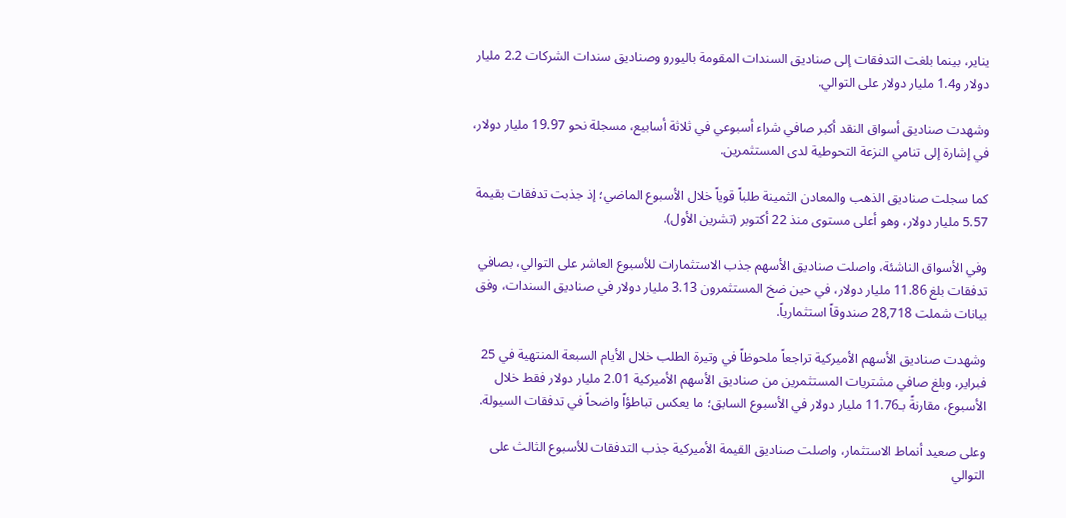يناير، بينما بلغت التدفقات إلى صناديق السندات المقومة باليورو وصناديق سندات الشركات 2.2 مليار دولار و1.4 مليار دولار على التوالي.

وشهدت صناديق أسواق النقد أكبر صافي شراء أسبوعي في ثلاثة أسابيع، مسجلة نحو 19.97 مليار دولار، في إشارة إلى تنامي النزعة التحوطية لدى المستثمرين.

كما سجلت صناديق الذهب والمعادن الثمينة طلباً قوياً خلال الأسبوع الماضي؛ إذ جذبت تدفقات بقيمة 5.57 مليار دولار، وهو أعلى مستوى منذ 22 أكتوبر (تشرين الأول).

وفي الأسواق الناشئة، واصلت صناديق الأسهم جذب الاستثمارات للأسبوع العاشر على التوالي، بصافي تدفقات بلغ 11.86 مليار دولار، في حين ضخ المستثمرون 3.13 مليار دولار في صناديق السندات، وفق بيانات شملت 28,718 صندوقاً استثمارياً.

وشهدت صناديق الأسهم الأميركية تراجعاً ملحوظاً في وتيرة الطلب خلال الأيام السبعة المنتهية في 25 فبراير، وبلغ صافي مشتريات المستثمرين من صناديق الأسهم الأميركية 2.01 مليار دولار فقط خلال الأسبوع، مقارنةً بـ11.76 مليار دولار في الأسبوع السابق؛ ما يعكس تباطؤاً واضحاً في تدفقات السيولة.

وعلى صعيد أنماط الاستثمار، واصلت صناديق القيمة الأميركية جذب التدفقات للأسبوع الثالث على التوالي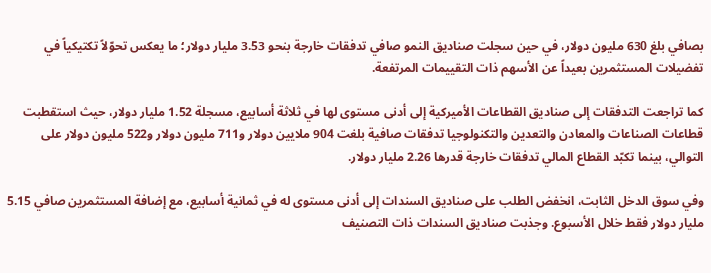بصافي بلغ 630 مليون دولار، في حين سجلت صناديق النمو صافي تدفقات خارجة بنحو 3.53 مليار دولار؛ ما يعكس تحوّلاً تكتيكياً في تفضيلات المستثمرين بعيداً عن الأسهم ذات التقييمات المرتفعة.

كما تراجعت التدفقات إلى صناديق القطاعات الأميركية إلى أدنى مستوى لها في ثلاثة أسابيع، مسجلة 1.52 مليار دولار، حيث استقطبت قطاعات الصناعات والمعادن والتعدين والتكنولوجيا تدفقات صافية بلغت 904 ملايين دولار و711 مليون دولار و522 مليون دولار على التوالي، بينما تكبّد القطاع المالي تدفقات خارجة قدرها 2.26 مليار دولار.

وفي سوق الدخل الثابت، انخفض الطلب على صناديق السندات إلى أدنى مستوى له في ثمانية أسابيع، مع إضافة المستثمرين صافي 5.15 مليار دولار فقط خلال الأسبوع. وجذبت صناديق السندات ذات التصنيف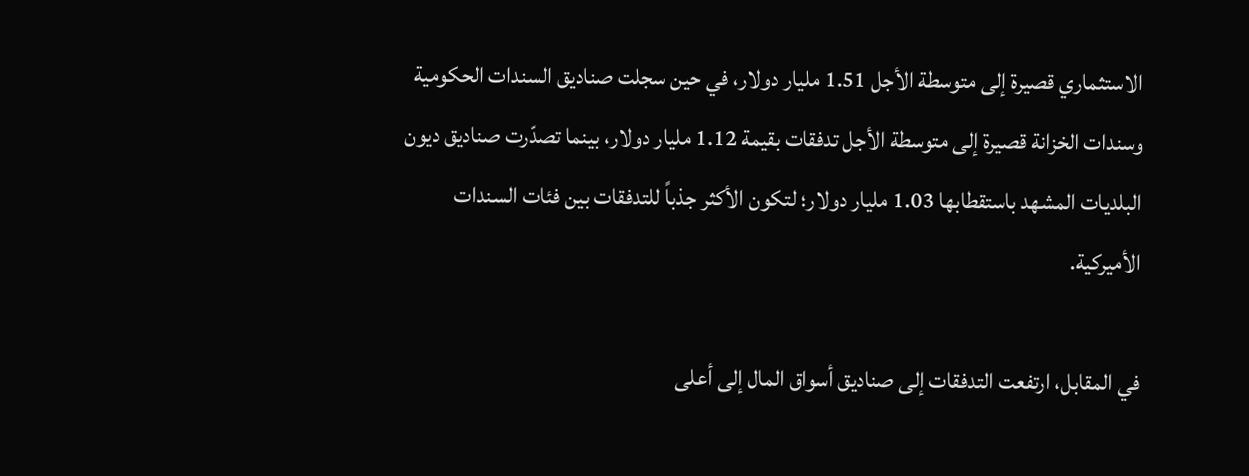الاستثماري قصيرة إلى متوسطة الأجل 1.51 مليار دولار، في حين سجلت صناديق السندات الحكومية وسندات الخزانة قصيرة إلى متوسطة الأجل تدفقات بقيمة 1.12 مليار دولار، بينما تصدّرت صناديق ديون البلديات المشهد باستقطابها 1.03 مليار دولار؛ لتكون الأكثر جذباً للتدفقات بين فئات السندات الأميركية.

في المقابل، ارتفعت التدفقات إلى صناديق أسواق المال إلى أعلى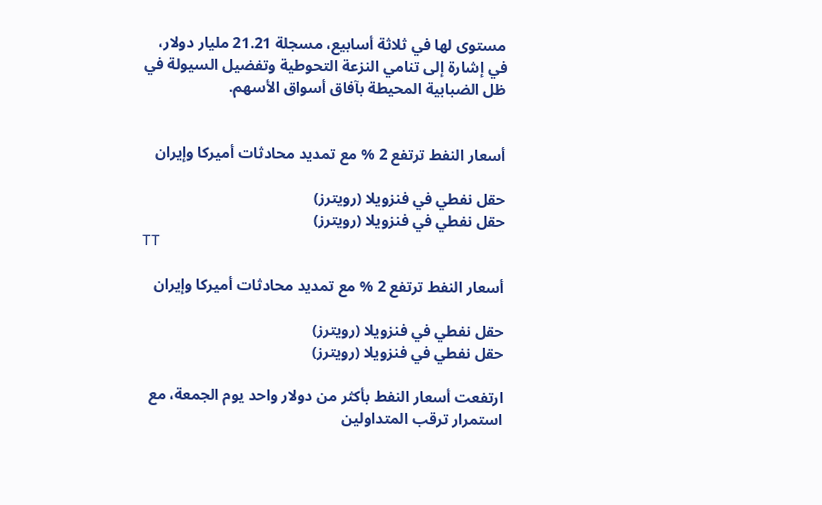مستوى لها في ثلاثة أسابيع، مسجلة 21.21 مليار دولار، في إشارة إلى تنامي النزعة التحوطية وتفضيل السيولة في ظل الضبابية المحيطة بآفاق أسواق الأسهم.


أسعار النفط ترتفع 2 % مع تمديد محادثات أميركا وإيران

حقل نفطي في فنزويلا (رويترز)
حقل نفطي في فنزويلا (رويترز)
TT

أسعار النفط ترتفع 2 % مع تمديد محادثات أميركا وإيران

حقل نفطي في فنزويلا (رويترز)
حقل نفطي في فنزويلا (رويترز)

ارتفعت أسعار النفط بأكثر من دولار واحد يوم الجمعة، مع استمرار ترقب المتداولين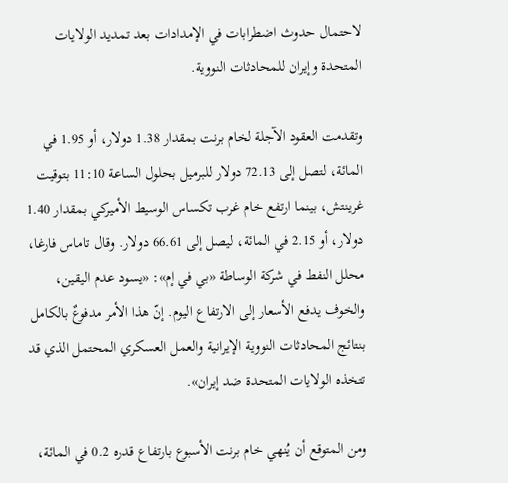لاحتمال حدوث اضطرابات في الإمدادات بعد تمديد الولايات المتحدة وإيران للمحادثات النووية.

وتقدمت العقود الآجلة لخام برنت بمقدار 1.38 دولار، أو 1.95 في المائة، لتصل إلى 72.13 دولار للبرميل بحلول الساعة 11:10 بتوقيت غرينتش، بينما ارتفع خام غرب تكساس الوسيط الأميركي بمقدار 1.40 دولار، أو 2.15 في المائة، ليصل إلى 66.61 دولار. وقال تاماس فارغا، محلل النفط في شركة الوساطة «بي في إم»: «يسود عدم اليقين، والخوف يدفع الأسعار إلى الارتفاع اليوم. إنّ هذا الأمر مدفوعٌ بالكامل بنتائج المحادثات النووية الإيرانية والعمل العسكري المحتمل الذي قد تتخذه الولايات المتحدة ضد إيران».

ومن المتوقع أن يُنهي خام برنت الأسبوع بارتفاع قدره 0.2 في المائة،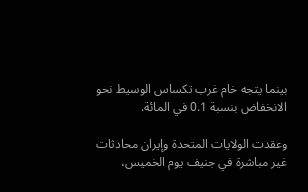بينما يتجه خام غرب تكساس الوسيط نحو الانخفاض بنسبة 0.1 في المائة.

وعقدت الولايات المتحدة وإيران محادثات غير مباشرة في جنيف يوم الخميس،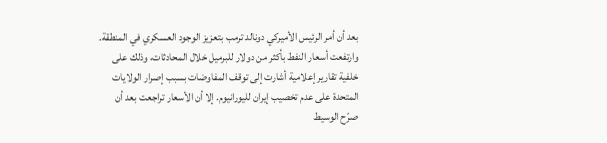بعد أن أمر الرئيس الأميركي دونالد ترمب بتعزيز الوجود العسكري في المنطقة. وارتفعت أسعار النفط بأكثر من دولار للبرميل خلال المحادثات، وذلك على خلفية تقارير إعلامية أشارت إلى توقف المفاوضات بسبب إصرار الولايات المتحدة على عدم تخصيب إيران لليورانيوم. إلا أن الأسعار تراجعت بعد أن صرّح الوسيط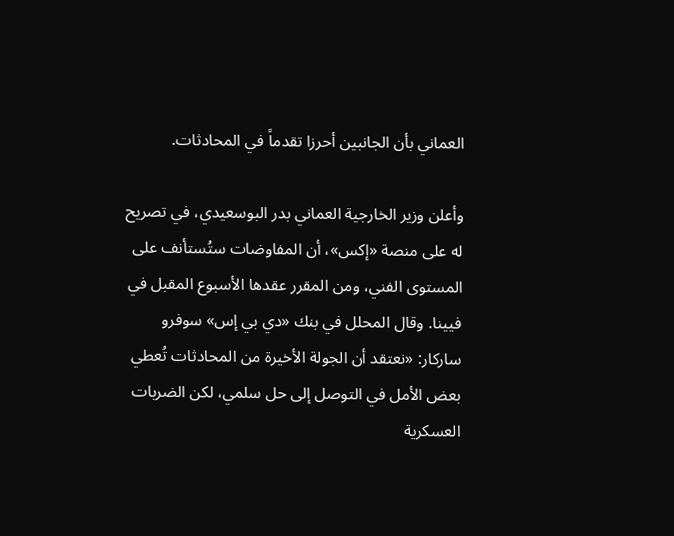العماني بأن الجانبين أحرزا تقدماً في المحادثات.

وأعلن وزير الخارجية العماني بدر البوسعيدي، في تصريح له على منصة «إكس»، أن المفاوضات ستُستأنف على المستوى الفني، ومن المقرر عقدها الأسبوع المقبل في فيينا. وقال المحلل في بنك «دي بي إس» سوفرو ساركار: «نعتقد أن الجولة الأخيرة من المحادثات تُعطي بعض الأمل في التوصل إلى حل سلمي، لكن الضربات العسكرية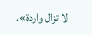لا تزال واردة».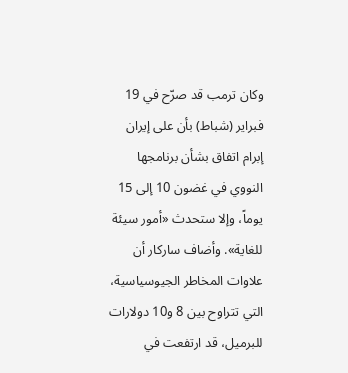وكان ترمب قد صرّح في 19 فبراير (شباط) بأن على إيران إبرام اتفاق بشأن برنامجها النووي في غضون 10 إلى 15 يوماً، وإلا ستحدث «أمور سيئة للغاية». وأضاف ساركار أن علاوات المخاطر الجيوسياسية، التي تتراوح بين 8 و10 دولارات للبرميل، قد ارتفعت في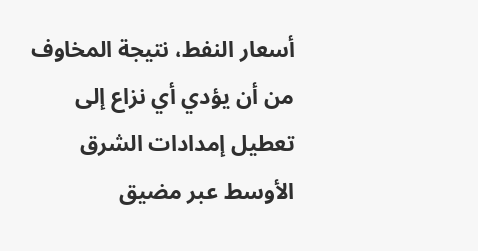أسعار النفط، نتيجة المخاوف من أن يؤدي أي نزاع إلى تعطيل إمدادات الشرق الأوسط عبر مضيق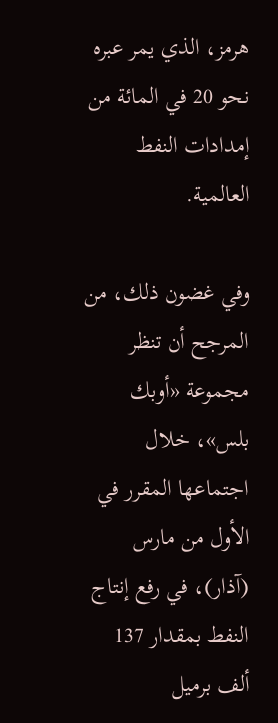هرمز، الذي يمر عبره نحو 20 في المائة من إمدادات النفط العالمية.

وفي غضون ذلك، من المرجح أن تنظر مجموعة «أوبك بلس»، خلال اجتماعها المقرر في الأول من مارس (آذار)، في رفع إنتاج النفط بمقدار 137 ألف برميل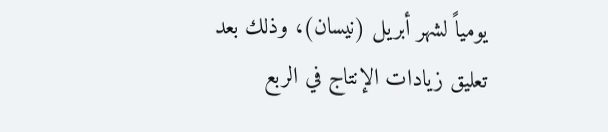يومياً لشهر أبريل (نيسان)، وذلك بعد تعليق زيادات الإنتاج في الربع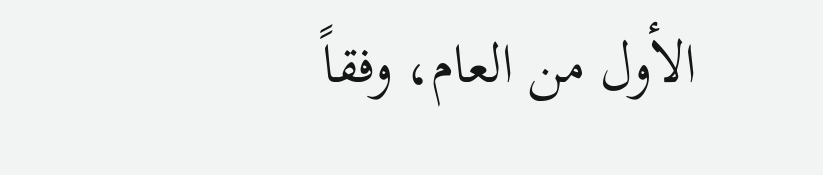الأول من العام، وفقاً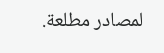لمصادر مطلعة.